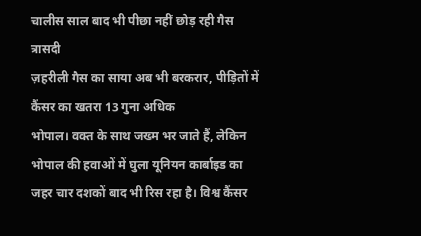चालीस साल बाद भी पीछा नहीं छोड़ रही गैस त्रासदी
ज़हरीली गैस का साया अब भी बरकरार, पीड़ितों में कैंसर का खतरा 13 गुना अधिक
भोपाल। वक्त के साथ जख्म भर जाते हैं, लेकिन भोपाल की हवाओं में घुला यूनियन कार्बाइड का जहर चार दशकों बाद भी रिस रहा है। विश्व कैंसर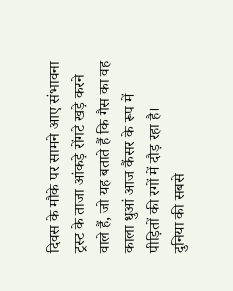दिवस के मौके पर सामने आए संभावना ट्रस्ट के ताजा आंकड़े रोंगटे खड़े करने वाले हैं, जो यह बताते हैं कि गैस का वह काला धुआं आज कैंसर के रूप में पीड़ितों की रगों में दौड़ रहा है।
दुनिया की सबसे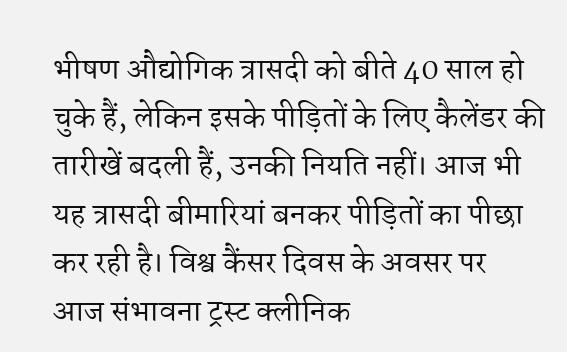भीषण औद्योगिक त्रासदी को बीते 40 साल हो चुके हैं, लेकिन इसके पीड़ितों के लिए कैलेंडर की तारीखें बदली हैं, उनकी नियति नहीं। आज भी यह त्रासदी बीमारियां बनकर पीड़ितों का पीछा कर रही है। विश्व कैंसर दिवस के अवसर पर आज संभावना ट्रस्ट क्लीनिक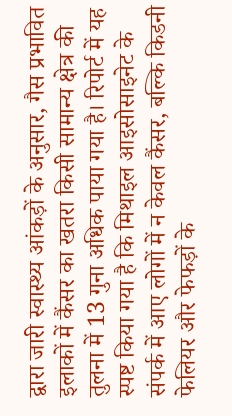द्वारा जारी स्वास्थ्य आंकड़ों के अनुसार, गैस प्रभावित इलाकों में कैंसर का खतरा किसी सामान्य क्षेत्र की तुलना में 13 गुना अधिक पाया गया है। रिपोर्ट में यह स्पष्ट किया गया है कि मिथाइल आइसोसाइनेट के संपर्क में आए लोगों में न केवल कैंसर, बल्कि किडनी फेलियर और फेफड़ों के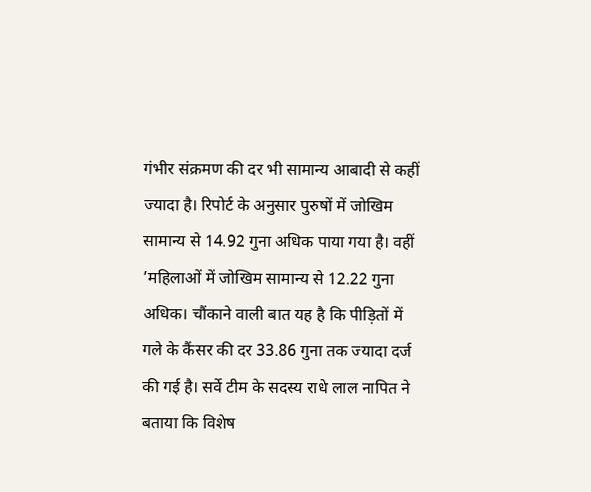गंभीर संक्रमण की दर भी सामान्य आबादी से कहीं ज्यादा है। रिपोर्ट के अनुसार पुरुषों में जोखिम सामान्य से 14.92 गुना अधिक पाया गया है। वहीं ’महिलाओं में जोखिम सामान्य से 12.22 गुना अधिक। चौंकाने वाली बात यह है कि पीड़ितों में गले के कैंसर की दर 33.86 गुना तक ज्यादा दर्ज की गई है। सर्वे टीम के सदस्य राधे लाल नापित ने बताया कि विशेष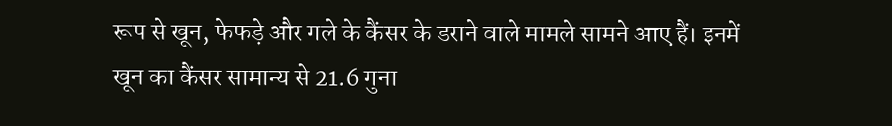रूप से खून, फेफड़े और गले के कैंसर के डराने वाले मामले सामने आए हैं। इनमें खून का कैंसर सामान्य से 21.6 गुना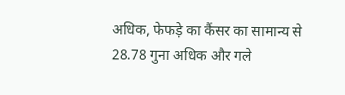अधिक, फेफड़े का कैंसर का सामान्य से 28.78 गुना अधिक और गले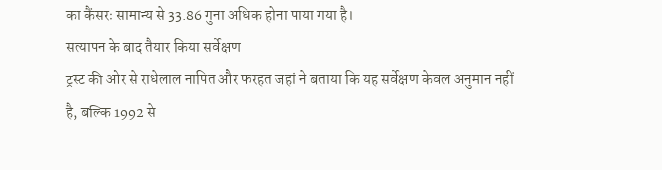का कैंसरः सामान्य से 33.86 गुना अधिक होना पाया गया है।
सत्यापन के बाद तैयार किया सर्वेक्षण
ट्रस्ट की ओर से राधेलाल नापित और फरहत जहां ने बताया कि यह सर्वेक्षण केवल अनुमान नहीं है, बल्कि 1992 से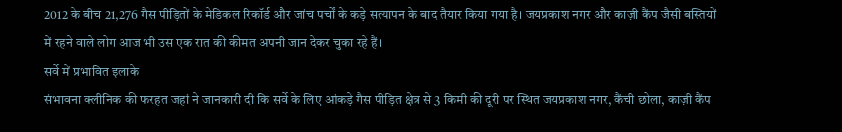2012 के बीच 21,276 गैस पीड़ितों के मेडिकल रिकॉर्ड और जांच पर्चों के कड़े सत्यापन के बाद तैयार किया गया है। जयप्रकाश नगर और काज़ी कैंप जैसी बस्तियों में रहने वाले लोग आज भी उस एक रात की कीमत अपनी जान देकर चुका रहे हैं।
सर्वे में प्रभावित इलाके
संभावना क्लीनिक की फरहत जहां ने जानकारी दी कि सर्वे के लिए आंकड़े गैस पीड़ित क्षेत्र से 3 किमी की दूरी पर स्थित जयप्रकाश नगर, कैंची छोला, काज़ी कैंप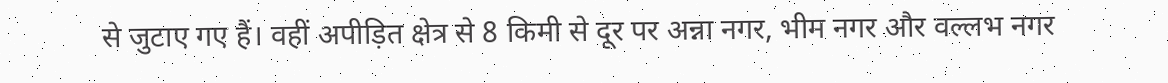से जुटाए गए हैं। वहीं अपीड़ित क्षेत्र से 8 किमी से दूर पर अन्ना नगर, भीम नगर और वल्लभ नगर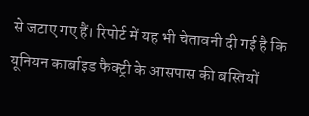से जटाए गए हैं। रिपोर्ट में यह भी चेतावनी दी गई है कि यूनियन कार्बाइड फैक्ट्री के आसपास की बस्तियों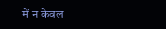में न केवल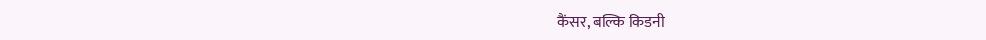कैंसर, बल्कि किडनी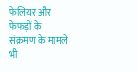फेलियर और फेफड़ों के संक्रमण के मामले भी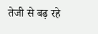तेजी से बढ़ रहे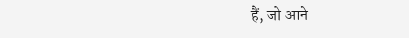हैं, जो आने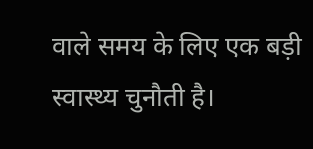वाले समय के लिए एक बड़ी स्वास्थ्य चुनौती है।